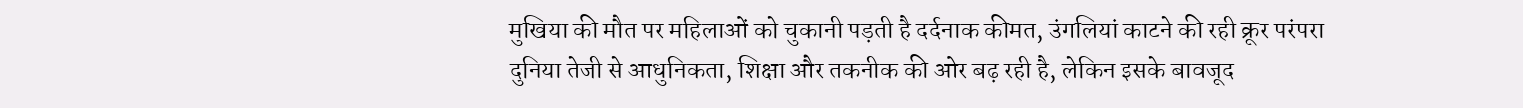मुखिया की मौत पर महिलाओं को चुकानी पड़ती है दर्दनाक कीमत, उंगलियां काटने की रही क्रूर परंपरा
दुनिया तेजी से आधुनिकता, शिक्षा और तकनीक की ओर बढ़ रही है, लेकिन इसके बावजूद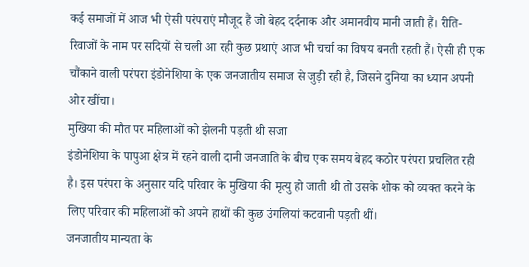कई समाजों में आज भी ऐसी परंपराएं मौजूद हैं जो बेहद दर्दनाक और अमानवीय मानी जाती हैं। रीति-रिवाजों के नाम पर सदियों से चली आ रही कुछ प्रथाएं आज भी चर्चा का विषय बनती रहती हैं। ऐसी ही एक चौंकाने वाली परंपरा इंडोनेशिया के एक जनजातीय समाज से जुड़ी रही है, जिसने दुनिया का ध्यान अपनी ओर खींचा।
मुखिया की मौत पर महिलाओं को झेलनी पड़ती थी सजा
इंडोनेशिया के पापुआ क्षेत्र में रहने वाली दानी जनजाति के बीच एक समय बेहद कठोर परंपरा प्रचलित रही है। इस परंपरा के अनुसार यदि परिवार के मुखिया की मृत्यु हो जाती थी तो उसके शोक को व्यक्त करने के लिए परिवार की महिलाओं को अपने हाथों की कुछ उंगलियां कटवानी पड़ती थीं।
जनजातीय मान्यता के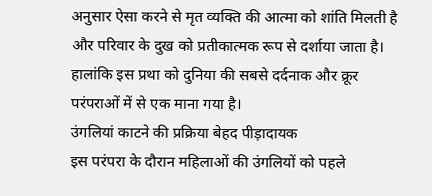अनुसार ऐसा करने से मृत व्यक्ति की आत्मा को शांति मिलती है और परिवार के दुख को प्रतीकात्मक रूप से दर्शाया जाता है। हालांकि इस प्रथा को दुनिया की सबसे दर्दनाक और क्रूर परंपराओं में से एक माना गया है।
उंगलियां काटने की प्रक्रिया बेहद पीड़ादायक
इस परंपरा के दौरान महिलाओं की उंगलियों को पहले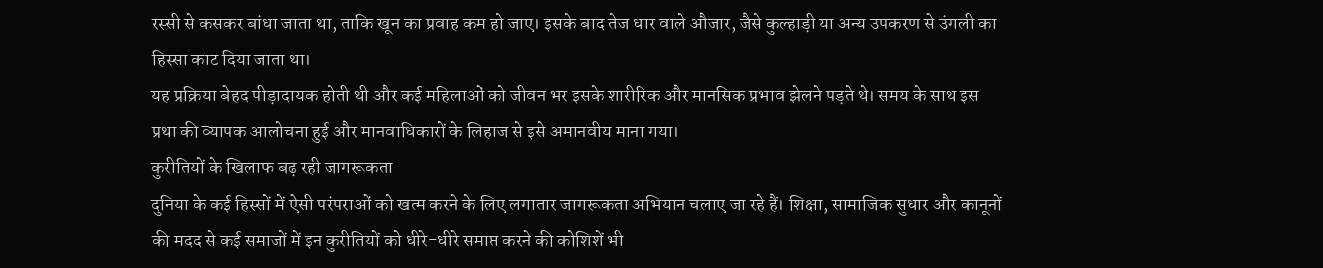रस्सी से कसकर बांधा जाता था, ताकि खून का प्रवाह कम हो जाए। इसके बाद तेज धार वाले औजार, जैसे कुल्हाड़ी या अन्य उपकरण से उंगली का हिस्सा काट दिया जाता था।
यह प्रक्रिया बेहद पीड़ादायक होती थी और कई महिलाओं को जीवन भर इसके शारीरिक और मानसिक प्रभाव झेलने पड़ते थे। समय के साथ इस प्रथा की व्यापक आलोचना हुई और मानवाधिकारों के लिहाज से इसे अमानवीय माना गया।
कुरीतियों के खिलाफ बढ़ रही जागरूकता
दुनिया के कई हिस्सों में ऐसी परंपराओं को खत्म करने के लिए लगातार जागरूकता अभियान चलाए जा रहे हैं। शिक्षा, सामाजिक सुधार और कानूनों की मदद से कई समाजों में इन कुरीतियों को धीरे-धीरे समाप्त करने की कोशिशें भी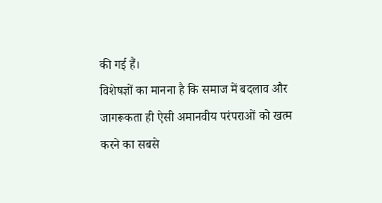की गई हैं।
विशेषज्ञों का मानना है कि समाज में बदलाव और जागरूकता ही ऐसी अमानवीय परंपराओं को खत्म करने का सबसे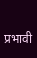प्रभावी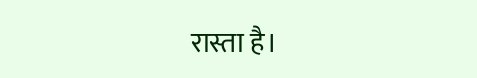रास्ता है।